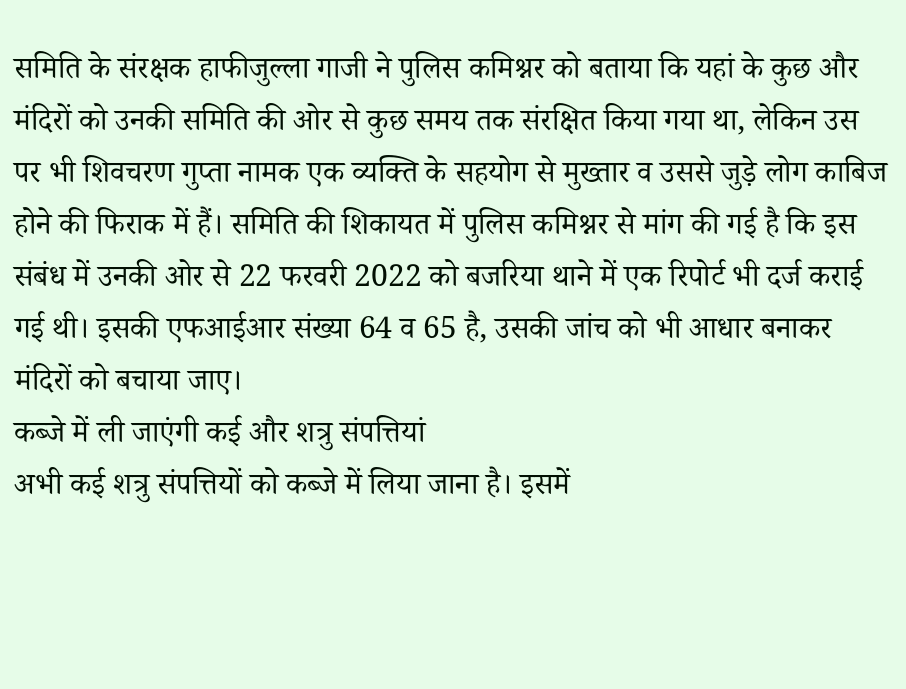समिति के संरक्षक हाफीजुल्ला गाजी ने पुलिस कमिश्नर को बताया कि यहां के कुछ और मंदिरों को उनकी समिति की ओर से कुछ समय तक संरक्षित किया गया था, लेकिन उस पर भी शिवचरण गुप्ता नामक एक व्यक्ति के सहयोग से मुख्तार व उससे जुड़े लोग काबिज होने की फिराक में हैं। समिति की शिकायत में पुलिस कमिश्नर से मांग की गई है कि इस संबंध में उनकी ओर से 22 फरवरी 2022 को बजरिया थाने में एक रिपोर्ट भी दर्ज कराई गई थी। इसकी एफआईआर संख्या 64 व 65 है, उसकी जांच को भी आधार बनाकर मंदिरों को बचाया जाए।
कब्जे में ली जाएंगी कई और शत्रु संपत्तियां
अभी कई शत्रु संपत्तियों को कब्जे में लिया जाना है। इसमें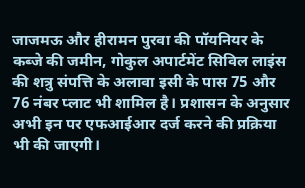जाजमऊ और हीरामन पुरवा की पॉयनियर के कब्जे की जमीन, गोकुल अपार्टमेंट सिविल लाइंस की शत्रु संपत्ति के अलावा इसी के पास 75 और 76 नंबर प्लाट भी शामिल है। प्रशासन के अनुसार अभी इन पर एफआईआर दर्ज करने की प्रक्रिया भी की जाएगी।